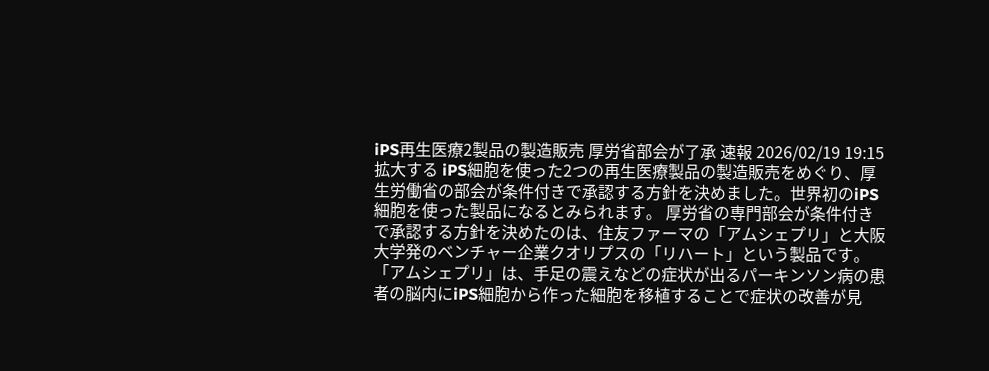iPS再生医療2製品の製造販売 厚労省部会が了承 速報 2026/02/19 19:15 拡大する iPS細胞を使った2つの再生医療製品の製造販売をめぐり、厚生労働省の部会が条件付きで承認する方針を決めました。世界初のiPS細胞を使った製品になるとみられます。 厚労省の専門部会が条件付きで承認する方針を決めたのは、住友ファーマの「アムシェプリ」と大阪大学発のベンチャー企業クオリプスの「リハート」という製品です。 「アムシェプリ」は、手足の震えなどの症状が出るパーキンソン病の患者の脳内にiPS細胞から作った細胞を移植することで症状の改善が見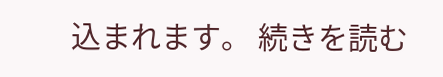込まれます。 続きを読む